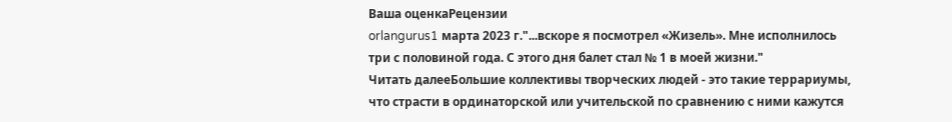Ваша оценкаРецензии
orlangurus1 марта 2023 г."...вскоре я посмотрел «Жизель». Мне исполнилось три с половиной года. С этого дня балет стал № 1 в моей жизни."
Читать далееБольшие коллективы творческих людей - это такие террариумы, что страсти в ординаторской или учительской по сравнению с ними кажутся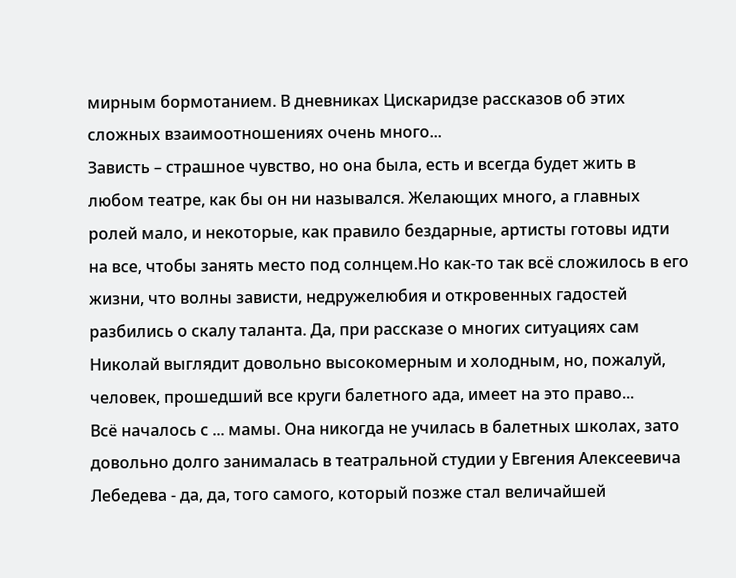мирным бормотанием. В дневниках Цискаридзе рассказов об этих сложных взаимоотношениях очень много...
Зависть – страшное чувство, но она была, есть и всегда будет жить в любом театре, как бы он ни назывался. Желающих много, а главных ролей мало, и некоторые, как правило бездарные, артисты готовы идти на все, чтобы занять место под солнцем.Но как-то так всё сложилось в его жизни, что волны зависти, недружелюбия и откровенных гадостей разбились о скалу таланта. Да, при рассказе о многих ситуациях сам Николай выглядит довольно высокомерным и холодным, но, пожалуй, человек, прошедший все круги балетного ада, имеет на это право...
Всё началось с ... мамы. Она никогда не училась в балетных школах, зато довольно долго занималась в театральной студии у Евгения Алексеевича Лебедева - да, да, того самого, который позже стал величайшей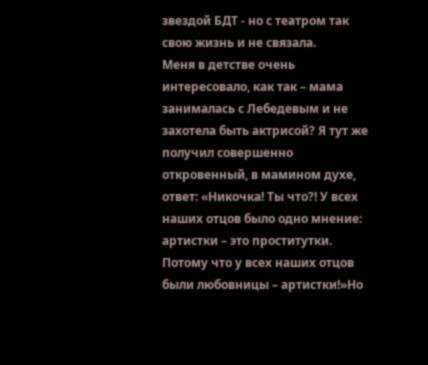звездой БДТ - но с театром так свою жизнь и не связала.
Меня в детстве очень интересовало, как так – мама занималась с Лебедевым и не захотела быть актрисой? Я тут же получил совершенно откровенный, в мамином духе, ответ: «Никочка! Ты что?! У всех наших отцов было одно мнение: артистки – это проститутки. Потому что у всех наших отцов были любовницы – артистки!»Но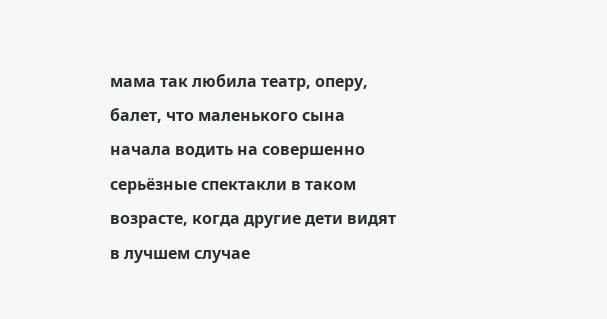мама так любила театр, оперу, балет, что маленького сына начала водить на совершенно серьёзные спектакли в таком возрасте, когда другие дети видят в лучшем случае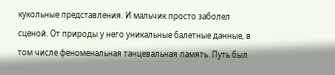кукольные представления. И мальчик просто заболел сценой. От природы у него уникальные балетные данные, в том числе феноменальная танцевальная память. Путь был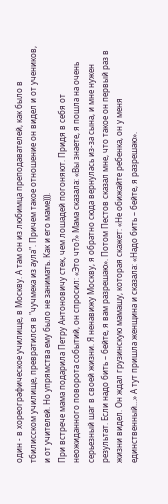один - в хореографическое училище, в Москву. А там он из любимца преподавателей, как было в тбилисском училище, превратился в "чучмека из аула". Причем такое отношение он видел и от учеников, и от учителей. Но упрямства ему было не занимать. Как и его маме))).
При встрече мама подарила Петру Антоновичу стек, чем лошадей погоняют. Придя в себя от неожиданного поворота событий, он спросил: «Это что?» Мама сказала: «Вы знаете, я пошла на очень серьезный шаг в своей жизни. Я ненавижу Москву, я обратно сюда вернулась из-за сына, и мне нужен результат. Если надо бить – бейте, я вам разрешаю». Потом Пестов сказал мне, что такое он первый раз в жизни видел. Он ждал грузинскую мамашу, которая скажет: «Не обижайте ребенка, он у меня единственный…» А тут пришла женщина и сказала: «Надо бить – бейте, я разрешаю».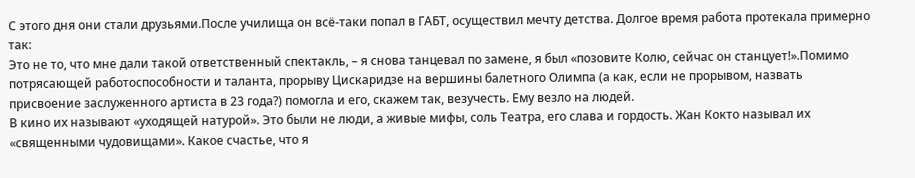С этого дня они стали друзьями.После училища он всё-таки попал в ГАБТ, осуществил мечту детства. Долгое время работа протекала примерно так:
Это не то, что мне дали такой ответственный спектакль, – я снова танцевал по замене, я был «позовите Колю, сейчас он станцует!».Помимо потрясающей работоспособности и таланта, прорыву Цискаридзе на вершины балетного Олимпа (а как, если не прорывом, назвать присвоение заслуженного артиста в 23 года?) помогла и его, скажем так, везучесть. Ему везло на людей.
В кино их называют «уходящей натурой». Это были не люди, а живые мифы, соль Театра, его слава и гордость. Жан Кокто называл их «священными чудовищами». Какое счастье, что я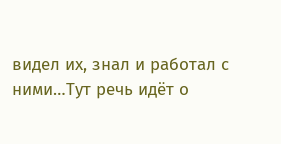видел их, знал и работал с ними…Тут речь идёт о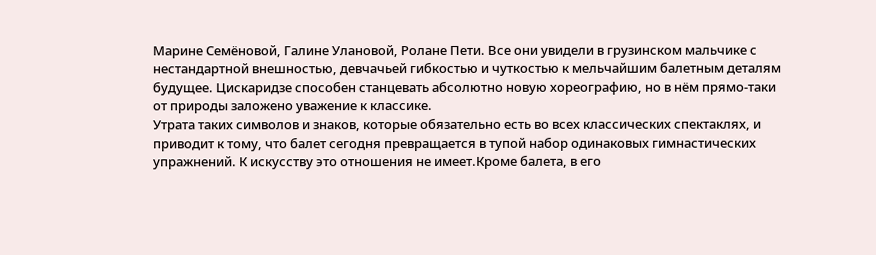Марине Семёновой, Галине Улановой, Ролане Пети. Все они увидели в грузинском мальчике с нестандартной внешностью, девчачьей гибкостью и чуткостью к мельчайшим балетным деталям будущее. Цискаридзе способен станцевать абсолютно новую хореографию, но в нём прямо-таки от природы заложено уважение к классике.
Утрата таких символов и знаков, которые обязательно есть во всех классических спектаклях, и приводит к тому, что балет сегодня превращается в тупой набор одинаковых гимнастических упражнений. К искусству это отношения не имеет.Кроме балета, в его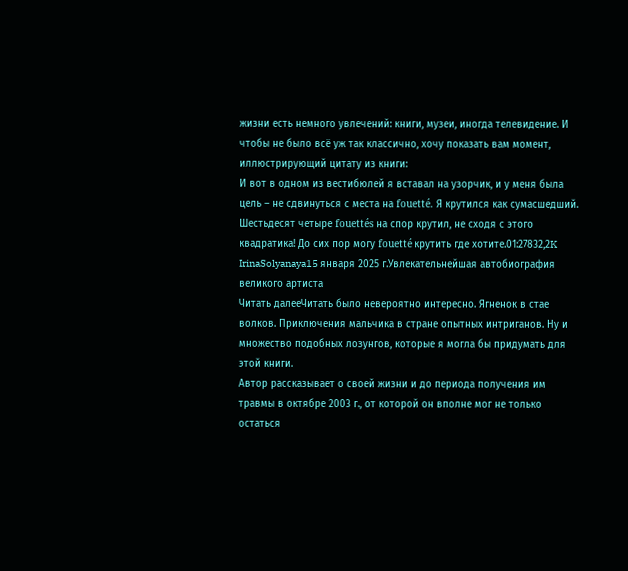жизни есть немного увлечений: книги, музеи, иногда телевидение. И чтобы не было всё уж так классично, хочу показать вам момент, иллюстрирующий цитату из книги:
И вот в одном из вестибюлей я вставал на узорчик, и у меня была цель – не сдвинуться с места на fouetté. Я крутился как сумасшедший. Шестьдесят четыре fouettés на спор крутил, не сходя с этого квадратика! До сих пор могу fouetté крутить где хотите.01:27832,2K
IrinaSolyanaya15 января 2025 г.Увлекательнейшая автобиография великого артиста
Читать далееЧитать было невероятно интересно. Ягненок в стае волков. Приключения мальчика в стране опытных интриганов. Ну и множество подобных лозунгов, которые я могла бы придумать для этой книги.
Автор рассказывает о своей жизни и до периода получения им травмы в октябре 2003 г., от которой он вполне мог не только остаться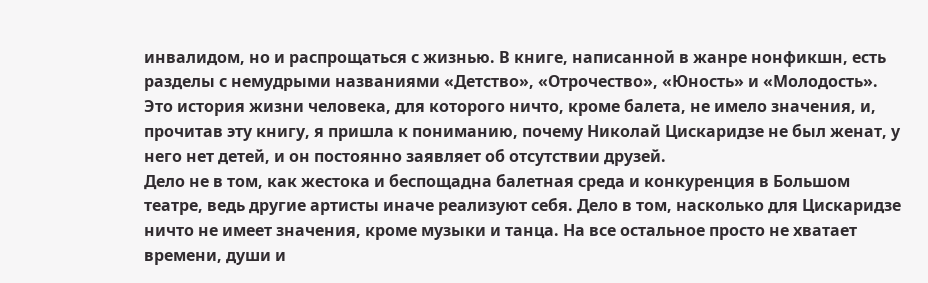инвалидом, но и распрощаться с жизнью. В книге, написанной в жанре нонфикшн, есть разделы с немудрыми названиями «Детство», «Отрочество», «Юность» и «Молодость».
Это история жизни человека, для которого ничто, кроме балета, не имело значения, и, прочитав эту книгу, я пришла к пониманию, почему Николай Цискаридзе не был женат, у него нет детей, и он постоянно заявляет об отсутствии друзей.
Дело не в том, как жестока и беспощадна балетная среда и конкуренция в Большом театре, ведь другие артисты иначе реализуют себя. Дело в том, насколько для Цискаридзе ничто не имеет значения, кроме музыки и танца. На все остальное просто не хватает времени, души и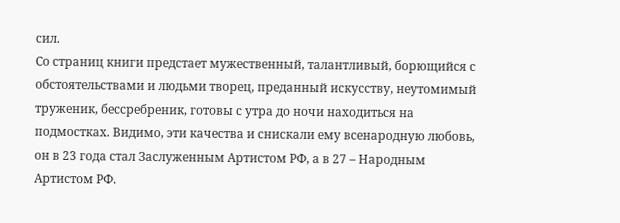сил.
Со страниц книги предстает мужественный, талантливый, борющийся с обстоятельствами и людьми творец, преданный искусству, неутомимый труженик, бессребреник, готовы с утра до ночи находиться на подмостках. Видимо, эти качества и снискали ему всенародную любовь, он в 23 года стал Заслуженным Артистом РФ, а в 27 – Народным Артистом РФ.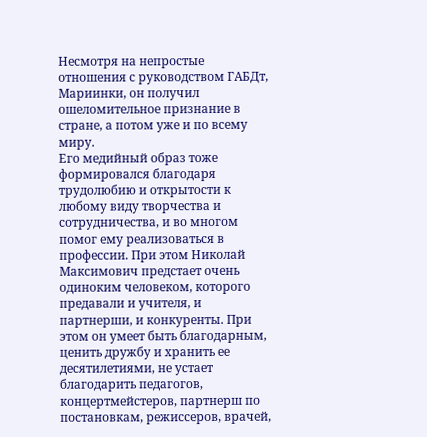Несмотря на непростые отношения с руководством ГАБДт, Мариинки, он получил ошеломительное признание в стране, а потом уже и по всему миру.
Его медийный образ тоже формировался благодаря трудолюбию и открытости к любому виду творчества и сотрудничества, и во многом помог ему реализоваться в профессии. При этом Николай Максимович предстает очень одиноким человеком, которого предавали и учителя, и партнерши, и конкуренты. При этом он умеет быть благодарным, ценить дружбу и хранить ее десятилетиями, не устает благодарить педагогов, концертмейстеров, партнерш по постановкам, режиссеров, врачей,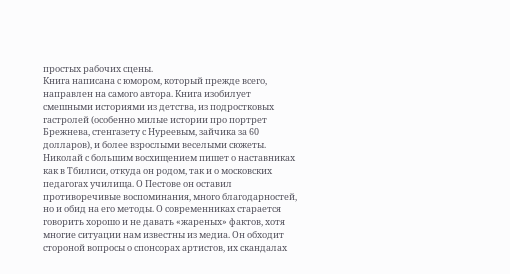простых рабочих сцены.
Книга написана с юмором, который прежде всего, направлен на самого автора. Книга изобилует смешными историями из детства, из подростковых гастролей (особенно милые истории про портрет Брежнева, стенгазету с Нуреевым, зайчика за 60 долларов), и более взрослыми веселыми сюжеты.
Николай с большим восхищением пишет о наставниках как в Тбилиси, откуда он родом, так и о московских педагогах училища. О Пестове он оставил противоречивые воспоминания, много благодарностей, но и обид на его методы. О современниках старается говорить хорошо и не давать «жареных» фактов, хотя многие ситуации нам известны из медиа. Он обходит стороной вопросы о спонсорах артистов, их скандалах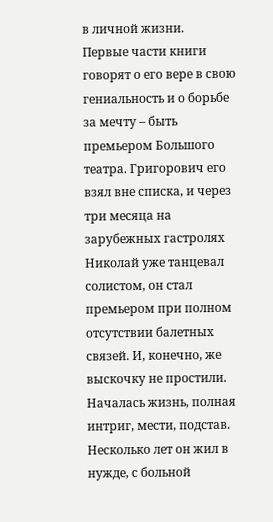в личной жизни.
Первые части книги говорят о его вере в свою гениальность и о борьбе за мечту – быть премьером Большого театра. Григорович его взял вне списка, и через три месяца на зарубежных гастролях Николай уже танцевал солистом, он стал премьером при полном отсутствии балетных связей. И, конечно, же выскочку не простили. Началась жизнь, полная интриг, мести, подстав. Несколько лет он жил в нужде, с больной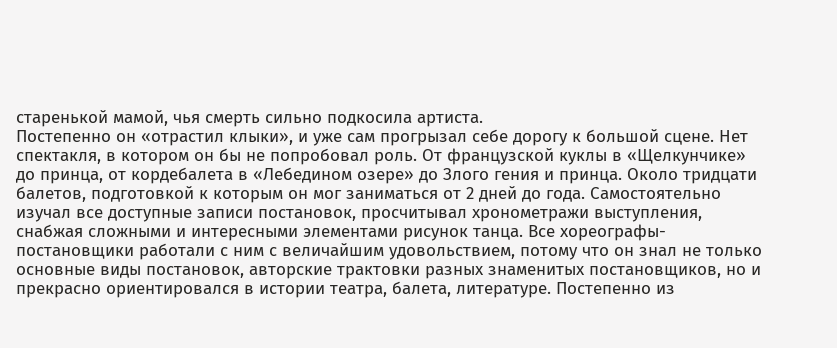старенькой мамой, чья смерть сильно подкосила артиста.
Постепенно он «отрастил клыки», и уже сам прогрызал себе дорогу к большой сцене. Нет спектакля, в котором он бы не попробовал роль. От французской куклы в «Щелкунчике» до принца, от кордебалета в «Лебедином озере» до Злого гения и принца. Около тридцати балетов, подготовкой к которым он мог заниматься от 2 дней до года. Самостоятельно изучал все доступные записи постановок, просчитывал хронометражи выступления, снабжая сложными и интересными элементами рисунок танца. Все хореографы-постановщики работали с ним с величайшим удовольствием, потому что он знал не только основные виды постановок, авторские трактовки разных знаменитых постановщиков, но и прекрасно ориентировался в истории театра, балета, литературе. Постепенно из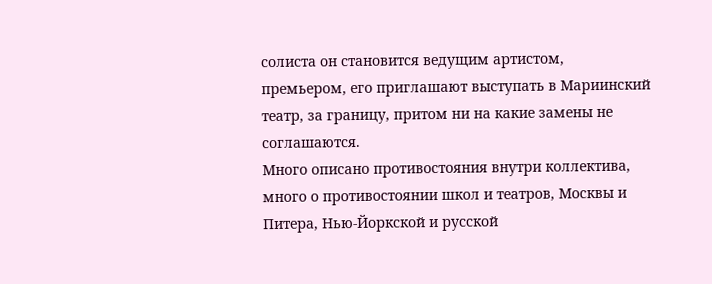солиста он становится ведущим артистом, премьером, его приглашают выступать в Мариинский театр, за границу, притом ни на какие замены не соглашаются.
Много описано противостояния внутри коллектива, много о противостоянии школ и театров, Москвы и Питера, Нью-Йоркской и русской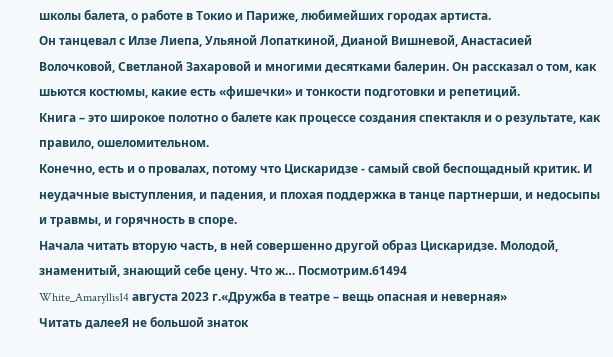школы балета, о работе в Токио и Париже, любимейших городах артиста.
Он танцевал с Илзе Лиепа, Ульяной Лопаткиной, Дианой Вишневой, Анастасией Волочковой, Светланой Захаровой и многими десятками балерин. Он рассказал о том, как шьются костюмы, какие есть «фишечки» и тонкости подготовки и репетиций.
Книга – это широкое полотно о балете как процессе создания спектакля и о результате, как правило, ошеломительном.
Конечно, есть и о провалах, потому что Цискаридзе - самый свой беспощадный критик. И неудачные выступления, и падения, и плохая поддержка в танце партнерши, и недосыпы и травмы, и горячность в споре.
Начала читать вторую часть, в ней совершенно другой образ Цискаридзе. Молодой, знаменитый, знающий себе цену. Что ж… Посмотрим.61494
White_Amaryllis14 августа 2023 г.«Дружба в театре – вещь опасная и неверная»
Читать далееЯ не большой знаток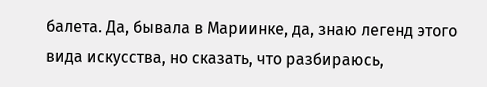балета. Да, бывала в Мариинке, да, знаю легенд этого вида искусства, но сказать, что разбираюсь,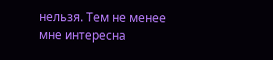нельзя. Тем не менее мне интересна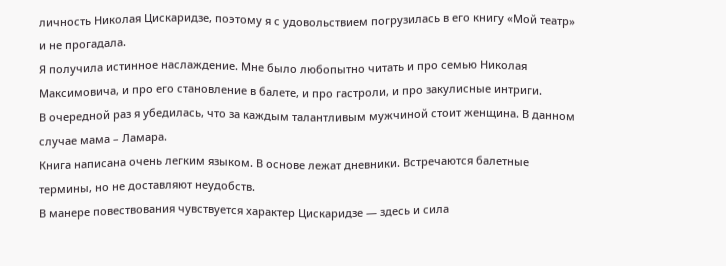личность Николая Цискаридзе, поэтому я с удовольствием погрузилась в его книгу «Мой театр» и не прогадала.
Я получила истинное наслаждение. Мне было любопытно читать и про семью Николая Максимовича, и про его становление в балете, и про гастроли, и про закулисные интриги.
В очередной раз я убедилась, что за каждым талантливым мужчиной стоит женщина. В данном случае мама – Ламара.
Книга написана очень легким языком. В основе лежат дневники. Встречаются балетные термины, но не доставляют неудобств.
В манере повествования чувствуется характер Цискаридзе — здесь и сила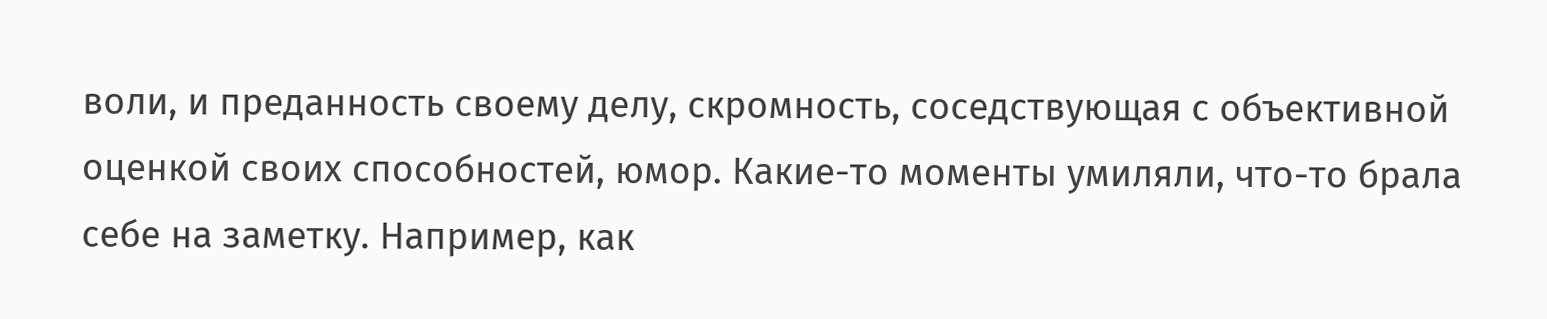воли, и преданность своему делу, скромность, соседствующая с объективной оценкой своих способностей, юмор. Какие-то моменты умиляли, что-то брала себе на заметку. Например, как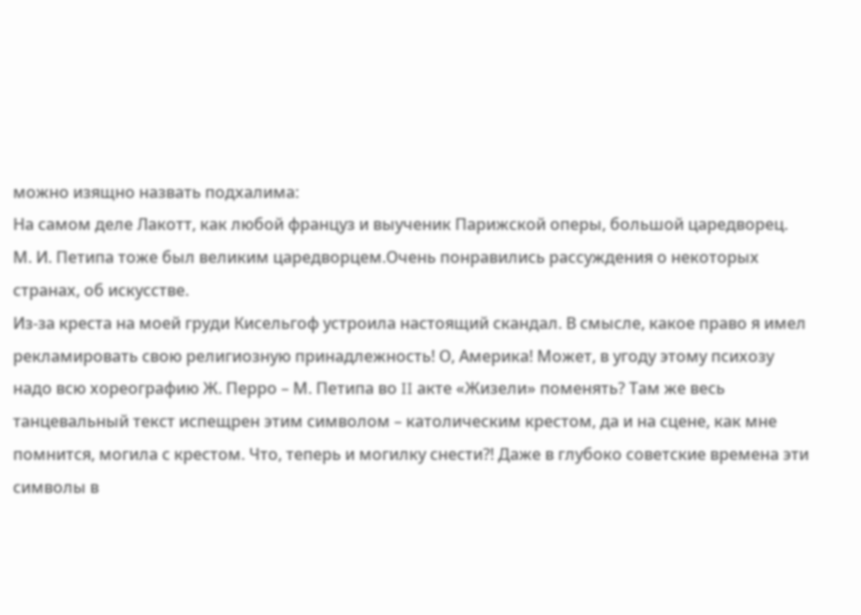можно изящно назвать подхалима:
На самом деле Лакотт, как любой француз и выученик Парижской оперы, большой царедворец. М. И. Петипа тоже был великим царедворцем.Очень понравились рассуждения о некоторых странах, об искусстве.
Из-за креста на моей груди Кисельгоф устроила настоящий скандал. В смысле, какое право я имел рекламировать свою религиозную принадлежность! О, Америка! Может, в угоду этому психозу надо всю хореографию Ж. Перро – М. Петипа во II акте «Жизели» поменять? Там же весь танцевальный текст испещрен этим символом – католическим крестом, да и на сцене, как мне помнится, могила с крестом. Что, теперь и могилку снести?! Даже в глубоко советские времена эти символы в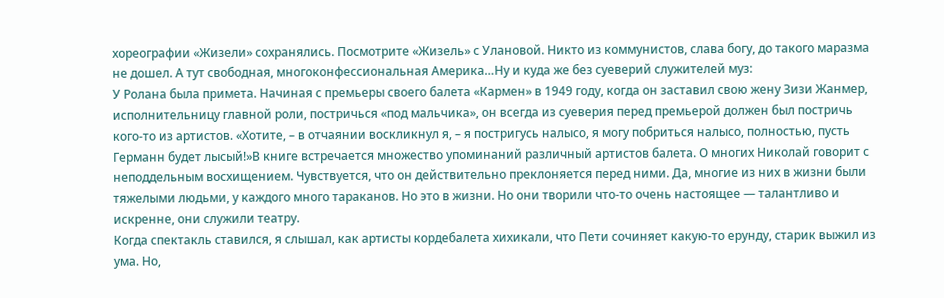хореографии «Жизели» сохранялись. Посмотрите «Жизель» с Улановой. Никто из коммунистов, слава богу, до такого маразма не дошел. А тут свободная, многоконфессиональная Америка…Ну и куда же без суеверий служителей муз:
У Ролана была примета. Начиная с премьеры своего балета «Кармен» в 1949 году, когда он заставил свою жену Зизи Жанмер, исполнительницу главной роли, постричься «под мальчика», он всегда из суеверия перед премьерой должен был постричь кого-то из артистов. «Хотите, – в отчаянии воскликнул я, – я постригусь налысо, я могу побриться налысо, полностью, пусть Германн будет лысый!»В книге встречается множество упоминаний различный артистов балета. О многих Николай говорит с неподдельным восхищением. Чувствуется, что он действительно преклоняется перед ними. Да, многие из них в жизни были тяжелыми людьми, у каждого много тараканов. Но это в жизни. Но они творили что-то очень настоящее — талантливо и искренне, они служили театру.
Когда спектакль ставился, я слышал, как артисты кордебалета хихикали, что Пети сочиняет какую-то ерунду, старик выжил из ума. Но,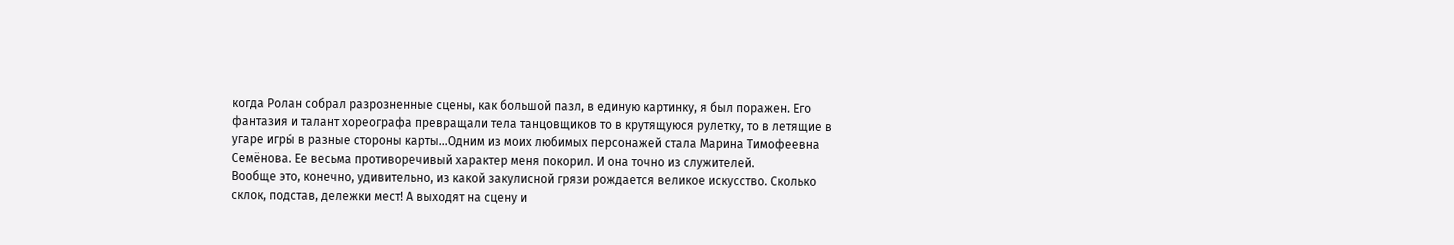когда Ролан собрал разрозненные сцены, как большой пазл, в единую картинку, я был поражен. Его фантазия и талант хореографа превращали тела танцовщиков то в крутящуюся рулетку, то в летящие в угаре игры́ в разные стороны карты…Одним из моих любимых персонажей стала Марина Тимофеевна Семёнова. Ее весьма противоречивый характер меня покорил. И она точно из служителей.
Вообще это, конечно, удивительно, из какой закулисной грязи рождается великое искусство. Сколько склок, подстав, дележки мест! А выходят на сцену и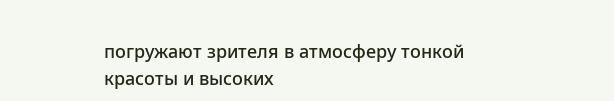погружают зрителя в атмосферу тонкой красоты и высоких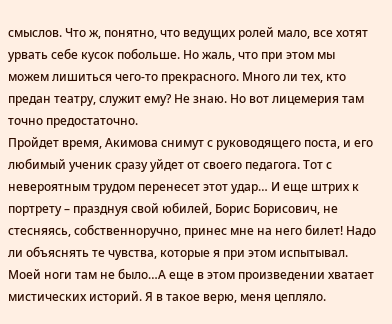смыслов. Что ж, понятно, что ведущих ролей мало, все хотят урвать себе кусок побольше. Но жаль, что при этом мы можем лишиться чего-то прекрасного. Много ли тех, кто предан театру, служит ему? Не знаю. Но вот лицемерия там точно предостаточно.
Пройдет время, Акимова снимут с руководящего поста, и его любимый ученик сразу уйдет от своего педагога. Тот с невероятным трудом перенесет этот удар… И еще штрих к портрету – празднуя свой юбилей, Борис Борисович, не стесняясь, собственноручно, принес мне на него билет! Надо ли объяснять те чувства, которые я при этом испытывал. Моей ноги там не было…А еще в этом произведении хватает мистических историй. Я в такое верю, меня цепляло.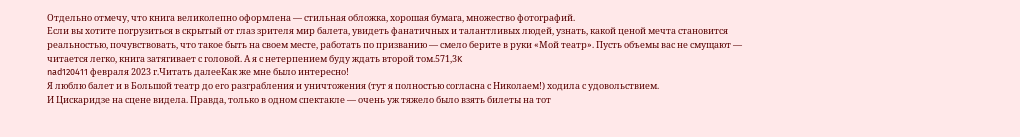Отдельно отмечу, что книга великолепно оформлена — стильная обложка, хорошая бумага, множество фотографий.
Если вы хотите погрузиться в скрытый от глаз зрителя мир балета, увидеть фанатичных и талантливых людей, узнать, какой ценой мечта становится реальностью, почувствовать, что такое быть на своем месте, работать по призванию — смело берите в руки «Мой театр». Пусть объемы вас не смущают — читается легко, книга затягивает с головой. А я с нетерпением буду ждать второй том.571,3K
nad120411 февраля 2023 г.Читать далееКак же мне было интересно!
Я люблю балет и в Большой театр до его разграбления и уничтожения (тут я полностью согласна с Николаем!) ходила с удовольствием.
И Цискаридзе на сцене видела. Правда, только в одном спектакле — очень уж тяжело было взять билеты на тот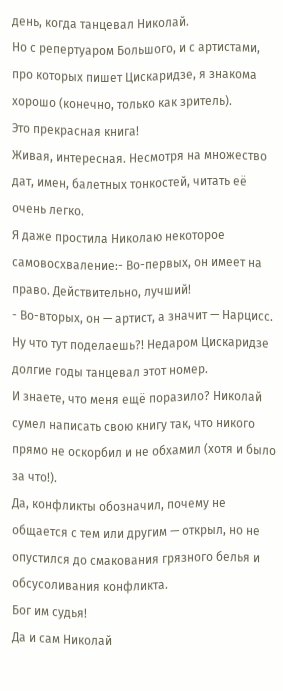день, когда танцевал Николай.
Но с репертуаром Большого, и с артистами, про которых пишет Цискаридзе, я знакома хорошо (конечно, только как зритель).
Это прекрасная книга!
Живая, интересная. Несмотря на множество дат, имен, балетных тонкостей, читать её очень легко.
Я даже простила Николаю некоторое самовосхваление:- Во-первых, он имеет на право. Действительно, лучший!
- Во-вторых, он — артист, а значит — Нарцисс. Ну что тут поделаешь?! Недаром Цискаридзе долгие годы танцевал этот номер.
И знаете, что меня ещё поразило? Николай сумел написать свою книгу так, что никого прямо не оскорбил и не обхамил (хотя и было за что!).
Да, конфликты обозначил, почему не общается с тем или другим — открыл, но не опустился до смакования грязного белья и обсусоливания конфликта.
Бог им судья!
Да и сам Николай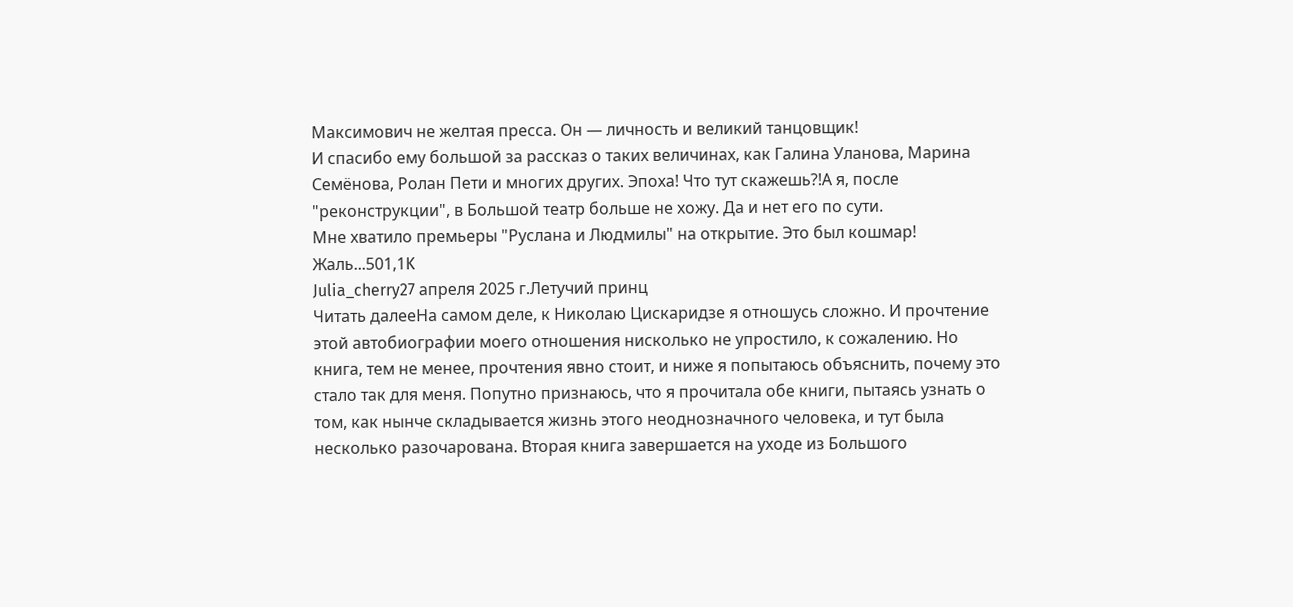Максимович не желтая пресса. Он — личность и великий танцовщик!
И спасибо ему большой за рассказ о таких величинах, как Галина Уланова, Марина Семёнова, Ролан Пети и многих других. Эпоха! Что тут скажешь?!А я, после "реконструкции", в Большой театр больше не хожу. Да и нет его по сути.
Мне хватило премьеры "Руслана и Людмилы" на открытие. Это был кошмар!
Жаль...501,1K
Julia_cherry27 апреля 2025 г.Летучий принц
Читать далееНа самом деле, к Николаю Цискаридзе я отношусь сложно. И прочтение этой автобиографии моего отношения нисколько не упростило, к сожалению. Но книга, тем не менее, прочтения явно стоит, и ниже я попытаюсь объяснить, почему это стало так для меня. Попутно признаюсь, что я прочитала обе книги, пытаясь узнать о том, как нынче складывается жизнь этого неоднозначного человека, и тут была несколько разочарована. Вторая книга завершается на уходе из Большого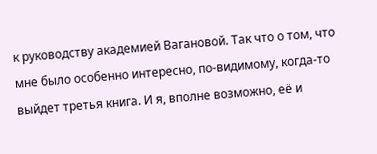к руководству академией Вагановой. Так что о том, что мне было особенно интересно, по-видимому, когда-то выйдет третья книга. И я, вполне возможно, её и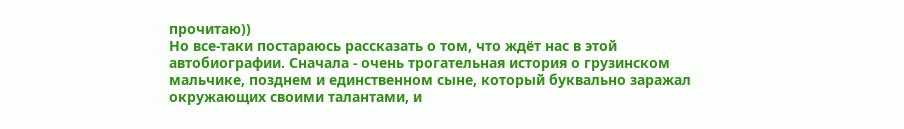прочитаю))
Но все-таки постараюсь рассказать о том, что ждёт нас в этой автобиографии. Сначала - очень трогательная история о грузинском мальчике, позднем и единственном сыне, который буквально заражал окружающих своими талантами, и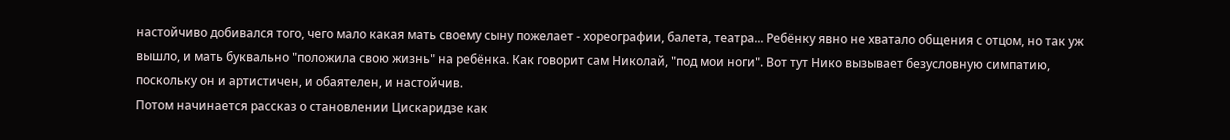настойчиво добивался того, чего мало какая мать своему сыну пожелает - хореографии, балета, театра... Ребёнку явно не хватало общения с отцом, но так уж вышло, и мать буквально "положила свою жизнь" на ребёнка. Как говорит сам Николай, "под мои ноги". Вот тут Нико вызывает безусловную симпатию, поскольку он и артистичен, и обаятелен, и настойчив.
Потом начинается рассказ о становлении Цискаридзе как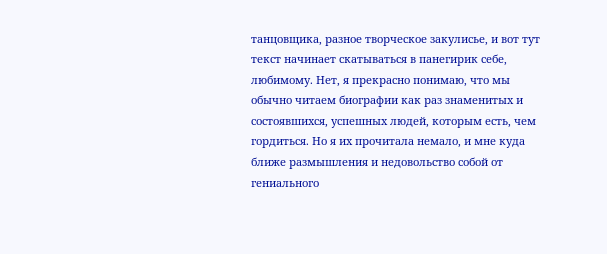танцовщика, разное творческое закулисье, и вот тут текст начинает скатываться в панегирик себе, любимому. Нет, я прекрасно понимаю, что мы обычно читаем биографии как раз знаменитых и состоявшихся, успешных людей, которым есть, чем гордиться. Но я их прочитала немало, и мне куда ближе размышления и недовольство собой от гениального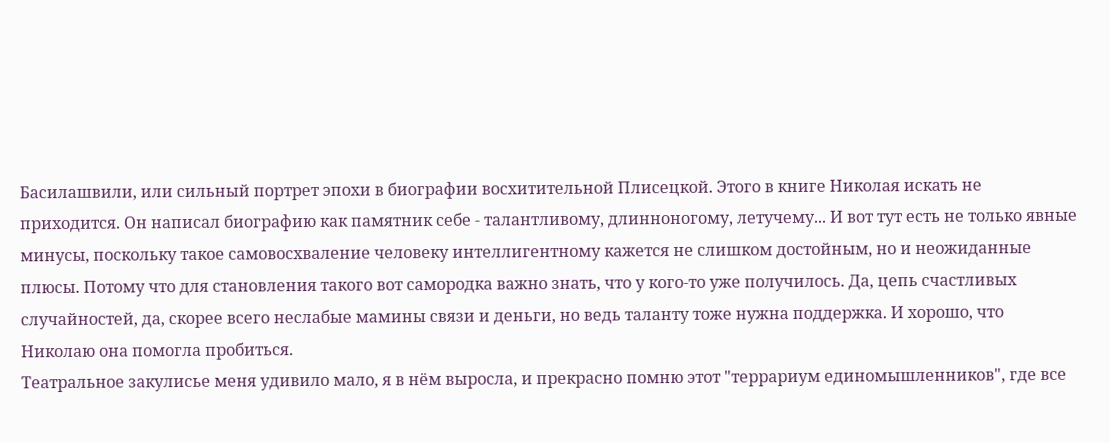Басилашвили, или сильный портрет эпохи в биографии восхитительной Плисецкой. Этого в книге Николая искать не приходится. Он написал биографию как памятник себе - талантливому, длинноногому, летучему... И вот тут есть не только явные минусы, поскольку такое самовосхваление человеку интеллигентному кажется не слишком достойным, но и неожиданные плюсы. Потому что для становления такого вот самородка важно знать, что у кого-то уже получилось. Да, цепь счастливых случайностей, да, скорее всего неслабые мамины связи и деньги, но ведь таланту тоже нужна поддержка. И хорошо, что Николаю она помогла пробиться.
Театральное закулисье меня удивило мало, я в нём выросла, и прекрасно помню этот "террариум единомышленников", где все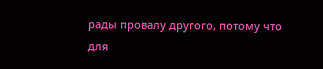рады провалу другого, потому что для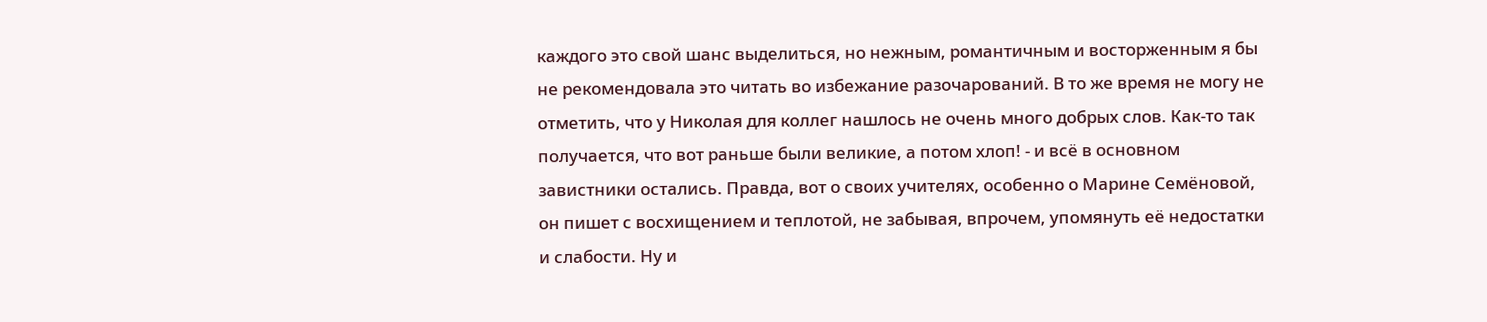каждого это свой шанс выделиться, но нежным, романтичным и восторженным я бы не рекомендовала это читать во избежание разочарований. В то же время не могу не отметить, что у Николая для коллег нашлось не очень много добрых слов. Как-то так получается, что вот раньше были великие, а потом хлоп! - и всё в основном завистники остались. Правда, вот о своих учителях, особенно о Марине Семёновой, он пишет с восхищением и теплотой, не забывая, впрочем, упомянуть её недостатки и слабости. Ну и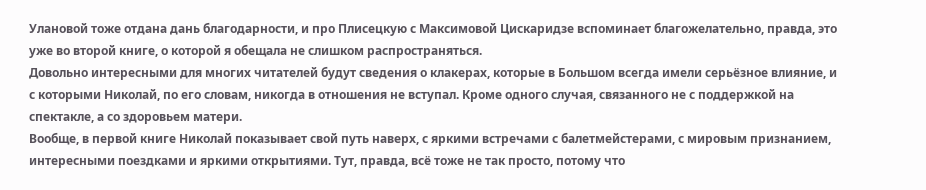Улановой тоже отдана дань благодарности, и про Плисецкую с Максимовой Цискаридзе вспоминает благожелательно, правда, это уже во второй книге, о которой я обещала не слишком распространяться.
Довольно интересными для многих читателей будут сведения о клакерах, которые в Большом всегда имели серьёзное влияние, и с которыми Николай, по его словам, никогда в отношения не вступал. Кроме одного случая, связанного не с поддержкой на спектакле, а со здоровьем матери.
Вообще, в первой книге Николай показывает свой путь наверх, с яркими встречами с балетмейстерами, с мировым признанием, интересными поездками и яркими открытиями. Тут, правда, всё тоже не так просто, потому что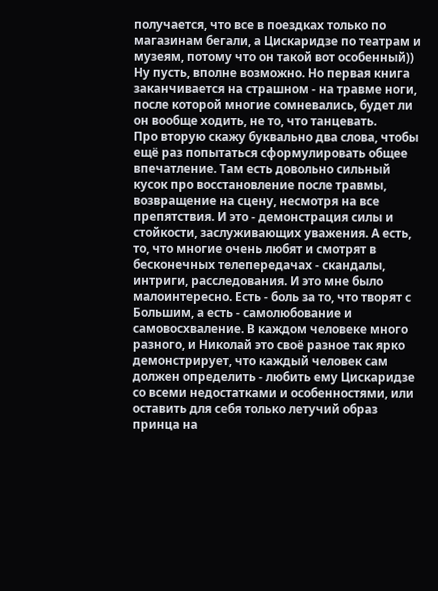получается, что все в поездках только по магазинам бегали, а Цискаридзе по театрам и музеям, потому что он такой вот особенный)) Ну пусть, вполне возможно. Но первая книга заканчивается на страшном - на травме ноги, после которой многие сомневались, будет ли он вообще ходить, не то, что танцевать.
Про вторую скажу буквально два слова, чтобы ещё раз попытаться сформулировать общее впечатление. Там есть довольно сильный кусок про восстановление после травмы, возвращение на сцену, несмотря на все препятствия. И это - демонстрация силы и стойкости, заслуживающих уважения. А есть, то, что многие очень любят и смотрят в бесконечных телепередачах - скандалы, интриги, расследования. И это мне было малоинтересно. Есть - боль за то, что творят с Большим, а есть - самолюбование и самовосхваление. В каждом человеке много разного, и Николай это своё разное так ярко демонстрирует, что каждый человек сам должен определить - любить ему Цискаридзе со всеми недостатками и особенностями, или оставить для себя только летучий образ принца на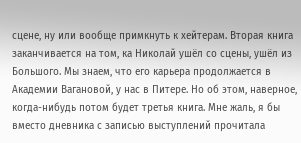сцене, ну или вообще примкнуть к хейтерам. Вторая книга заканчивается на том, ка Николай ушёл со сцены, ушёл из Большого. Мы знаем, что его карьера продолжается в Академии Вагановой, у нас в Питере. Но об этом, наверное, когда-нибудь потом будет третья книга. Мне жаль, я бы вместо дневника с записью выступлений прочитала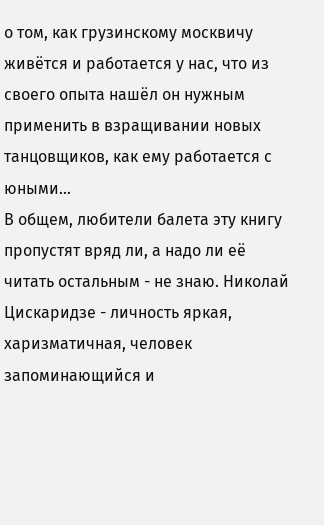о том, как грузинскому москвичу живётся и работается у нас, что из своего опыта нашёл он нужным применить в взращивании новых танцовщиков, как ему работается с юными...
В общем, любители балета эту книгу пропустят вряд ли, а надо ли её читать остальным - не знаю. Николай Цискаридзе - личность яркая, харизматичная, человек запоминающийся и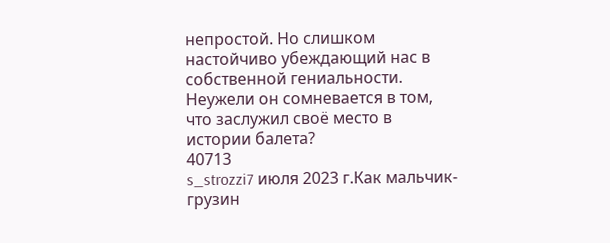непростой. Но слишком настойчиво убеждающий нас в собственной гениальности. Неужели он сомневается в том, что заслужил своё место в истории балета?
40713
s_strozzi7 июля 2023 г.Как мальчик- грузин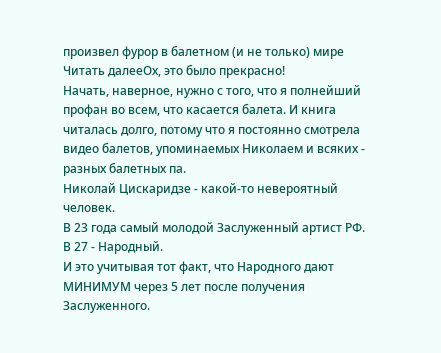произвел фурор в балетном (и не только) мире
Читать далееОх, это было прекрасно!
Начать, наверное, нужно с того, что я полнейший профан во всем, что касается балета. И книга читалась долго, потому что я постоянно смотрела видео балетов, упоминаемых Николаем и всяких - разных балетных па.
Николай Цискаридзе - какой-то невероятный человек.
В 23 года самый молодой Заслуженный артист РФ.
В 27 - Народный.
И это учитывая тот факт, что Народного дают МИНИМУМ через 5 лет после получения Заслуженного.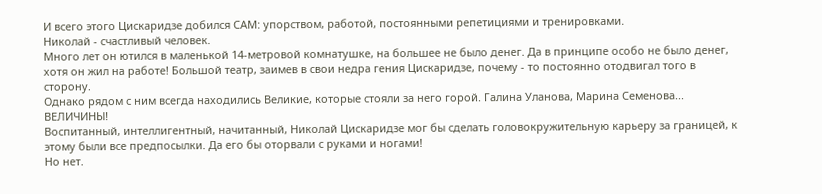И всего этого Цискаридзе добился САМ: упорством, работой, постоянными репетициями и тренировками.
Николай - счастливый человек.
Много лет он ютился в маленькой 14-метровой комнатушке, на большее не было денег. Да в принципе особо не было денег, хотя он жил на работе! Большой театр, заимев в свои недра гения Цискаридзе, почему - то постоянно отодвигал того в сторону.
Однако рядом с ним всегда находились Великие, которые стояли за него горой. Галина Уланова, Марина Семенова... ВЕЛИЧИНЫ!
Воспитанный, интеллигентный, начитанный, Николай Цискаридзе мог бы сделать головокружительную карьеру за границей, к этому были все предпосылки. Да его бы оторвали с руками и ногами!
Но нет.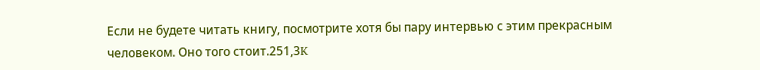Если не будете читать книгу, посмотрите хотя бы пару интервью с этим прекрасным человеком. Оно того стоит.251,3K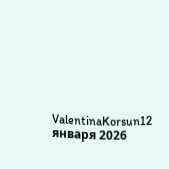ValentinaKorsun12 января 2026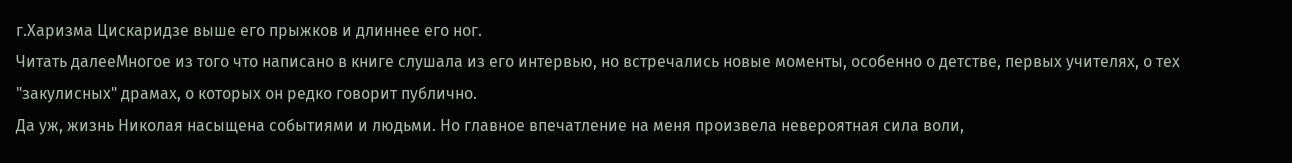г.Харизма Цискаридзе выше его прыжков и длиннее его ног.
Читать далееМногое из того что написано в книге слушала из его интервью, но встречались новые моменты, особенно о детстве, первых учителях, о тех "закулисных" драмах, о которых он редко говорит публично.
Да уж, жизнь Николая насыщена событиями и людьми. Но главное впечатление на меня произвела невероятная сила воли,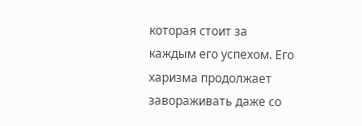которая стоит за каждым его успехом. Его харизма продолжает завораживать даже со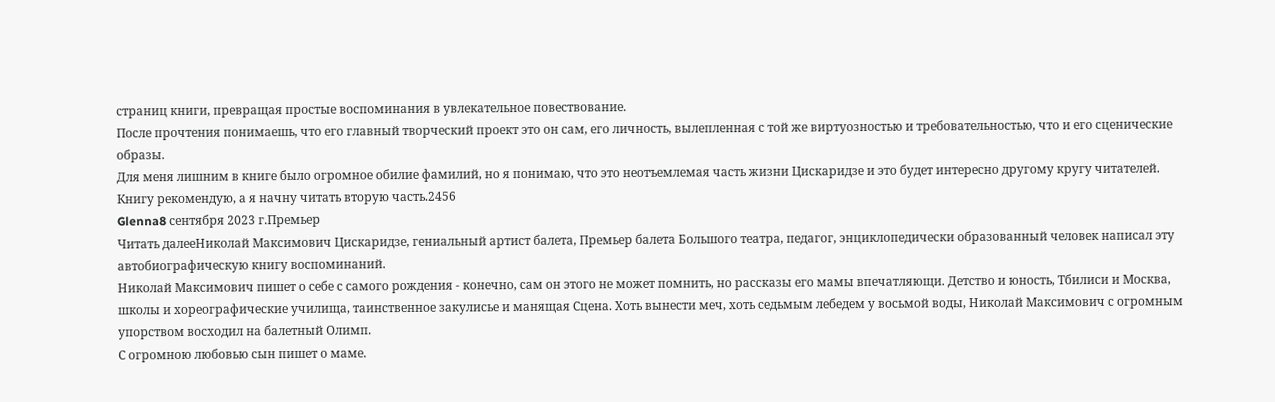страниц книги, превращая простые воспоминания в увлекательное повествование.
После прочтения понимаешь, что его главный творческий проект это он сам, его личность, вылепленная с той же виртуозностью и требовательностью, что и его сценические образы.
Для меня лишним в книге было огромное обилие фамилий, но я понимаю, что это неотъемлемая часть жизни Цискаридзе и это будет интересно другому кругу читателей.
Книгу рекомендую, а я начну читать вторую часть.2456
Glenna8 сентября 2023 г.Премьер
Читать далееНиколай Максимович Цискаридзе, гениальный артист балета, Премьер балета Большого театра, педагог, энциклопедически образованный человек написал эту автобиографическую книгу воспоминаний.
Николай Максимович пишет о себе с самого рождения - конечно, сам он этого не может помнить, но рассказы его мамы впечатляющи. Детство и юность, Тбилиси и Москва, школы и хореографические училища, таинственное закулисье и манящая Сцена. Хоть вынести меч, хоть седьмым лебедем у восьмой воды, Николай Максимович с огромным упорством восходил на балетный Олимп.
С огромною любовью сын пишет о маме.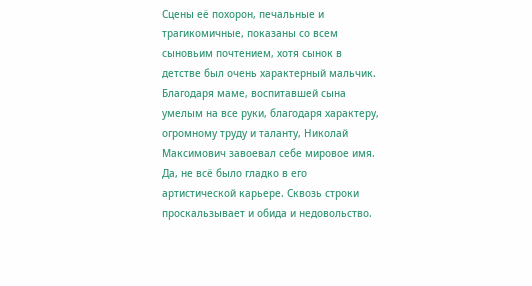Сцены её похорон, печальные и трагикомичные, показаны со всем сыновьим почтением, хотя сынок в детстве был очень характерный мальчик. Благодаря маме, воспитавшей сына умелым на все руки, благодаря характеру, огромному труду и таланту, Николай Максимович завоевал себе мировое имя.
Да, не всё было гладко в его артистической карьере. Сквозь строки проскальзывает и обида и недовольство.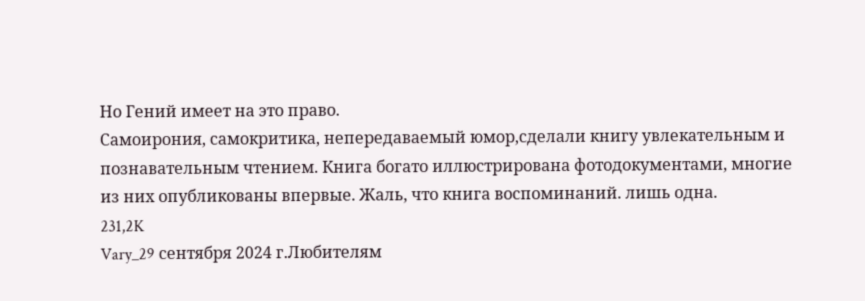Но Гений имеет на это право.
Самоирония, самокритика, непередаваемый юмор,сделали книгу увлекательным и познавательным чтением. Книга богато иллюстрирована фотодокументами, многие из них опубликованы впервые. Жаль, что книга воспоминаний. лишь одна.
231,2K
Vary_29 сентября 2024 г.Любителям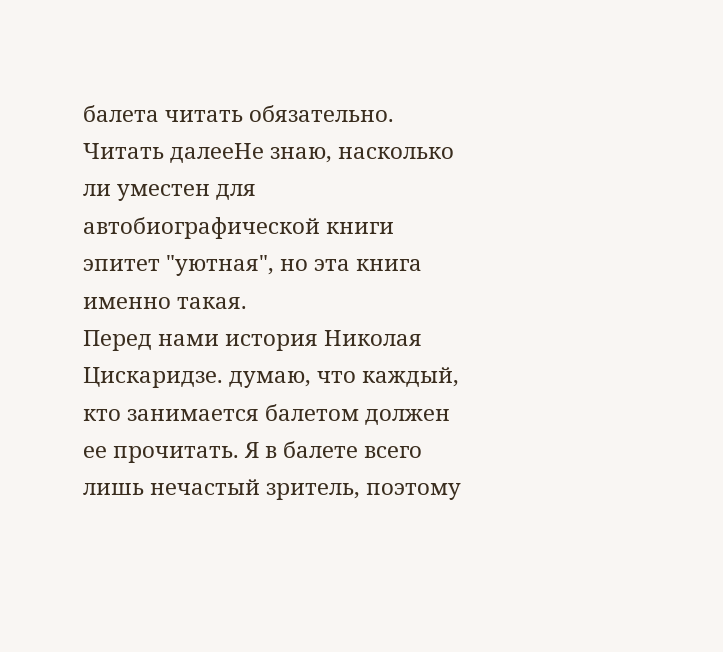балета читать обязательно.
Читать далееНе знаю, насколько ли уместен для автобиографической книги эпитет "уютная", но эта книга именно такая.
Перед нами история Николая Цискаридзе. думаю, что каждый, кто занимается балетом должен ее прочитать. Я в балете всего лишь нечастый зритель, поэтому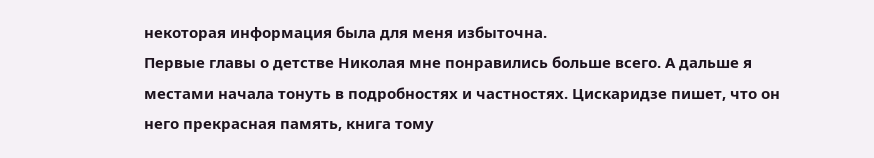некоторая информация была для меня избыточна.
Первые главы о детстве Николая мне понравились больше всего. А дальше я местами начала тонуть в подробностях и частностях. Цискаридзе пишет, что он него прекрасная память, книга тому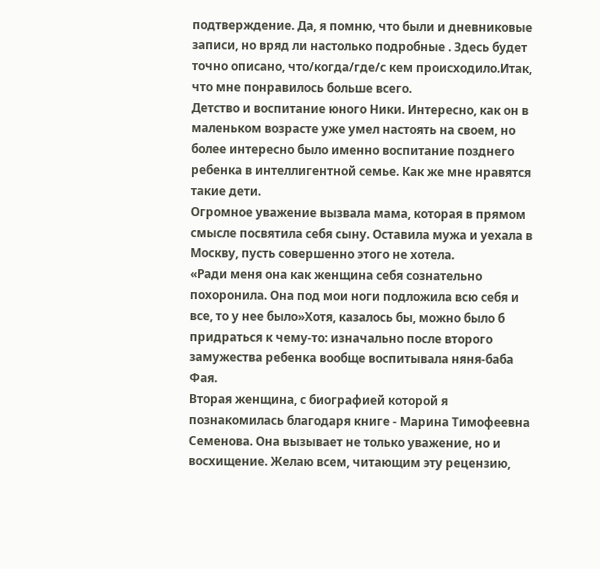подтверждение. Да, я помню, что были и дневниковые записи, но вряд ли настолько подробные . Здесь будет точно описано, что/когда/где/с кем происходило.Итак, что мне понравилось больше всего.
Детство и воспитание юного Ники. Интересно, как он в маленьком возрасте уже умел настоять на своем, но более интересно было именно воспитание позднего ребенка в интеллигентной семье. Как же мне нравятся такие дети.
Огромное уважение вызвала мама, которая в прямом смысле посвятила себя сыну. Оставила мужа и уехала в Москву, пусть совершенно этого не хотела.
«Ради меня она как женщина себя сознательно похоронила. Она под мои ноги подложила всю себя и все, то у нее было»Хотя, казалось бы, можно было б придраться к чему-то: изначально после второго замужества ребенка вообще воспитывала няня-баба Фая.
Вторая женщина, с биографией которой я познакомилась благодаря книге - Марина Тимофеевна Семенова. Она вызывает не только уважение, но и восхищение. Желаю всем, читающим эту рецензию,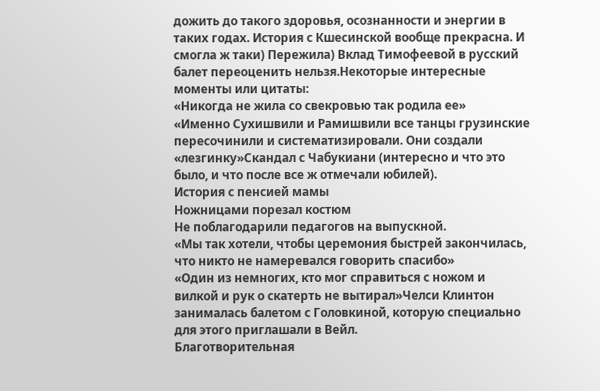дожить до такого здоровья, осознанности и энергии в таких годах. История с Кшесинской вообще прекрасна. И смогла ж таки) Пережила) Вклад Тимофеевой в русский балет переоценить нельзя.Некоторые интересные моменты или цитаты:
«Никогда не жила со свекровью так родила ее»
«Именно Сухишвили и Рамишвили все танцы грузинские пересочинили и систематизировали. Они создали «лезгинку»Скандал с Чабукиани (интересно и что это было, и что после все ж отмечали юбилей).
История с пенсией мамы
Ножницами порезал костюм
Не поблагодарили педагогов на выпускной.
«Мы так хотели, чтобы церемония быстрей закончилась, что никто не намеревался говорить спасибо»
«Один из немногих, кто мог справиться с ножом и вилкой и рук о скатерть не вытирал»Челси Клинтон занималась балетом с Головкиной, которую специально для этого приглашали в Вейл.
Благотворительная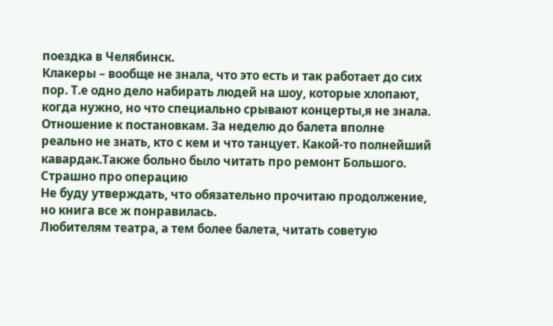поездка в Челябинск.
Клакеры – вообще не знала, что это есть и так работает до сих пор. Т.е одно дело набирать людей на шоу, которые хлопают, когда нужно, но что специально срывают концерты,я не знала.
Отношение к постановкам. За неделю до балета вполне реально не знать, кто с кем и что танцует. Какой-то полнейший кавардак.Также больно было читать про ремонт Большого. Страшно про операцию
Не буду утверждать, что обязательно прочитаю продолжение, но книга все ж понравилась.
Любителям театра, а тем более балета, читать советую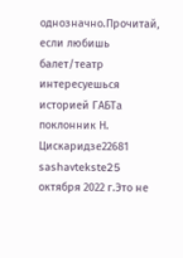однозначно.Прочитай, если любишь балет/театр
интересуешься историей ГАБТа
поклонник Н. Цискаридзе22681
sashavtekste25 октября 2022 г.Это не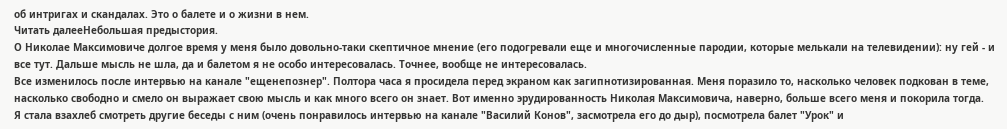об интригах и скандалах. Это о балете и о жизни в нем.
Читать далееНебольшая предыстория.
О Николае Максимовиче долгое время у меня было довольно-таки скептичное мнение (его подогревали еще и многочисленные пародии, которые мелькали на телевидении): ну гей - и все тут. Дальше мысль не шла, да и балетом я не особо интересовалась. Точнее, вообще не интересовалась.
Все изменилось после интервью на канале "ещенепознер". Полтора часа я просидела перед экраном как загипнотизированная. Меня поразило то, насколько человек подкован в теме, насколько свободно и смело он выражает свою мысль и как много всего он знает. Вот именно эрудированность Николая Максимовича, наверно, больше всего меня и покорила тогда.
Я стала взахлеб смотреть другие беседы с ним (очень понравилось интервью на канале "Василий Конов", засмотрела его до дыр), посмотрела балет "Урок" и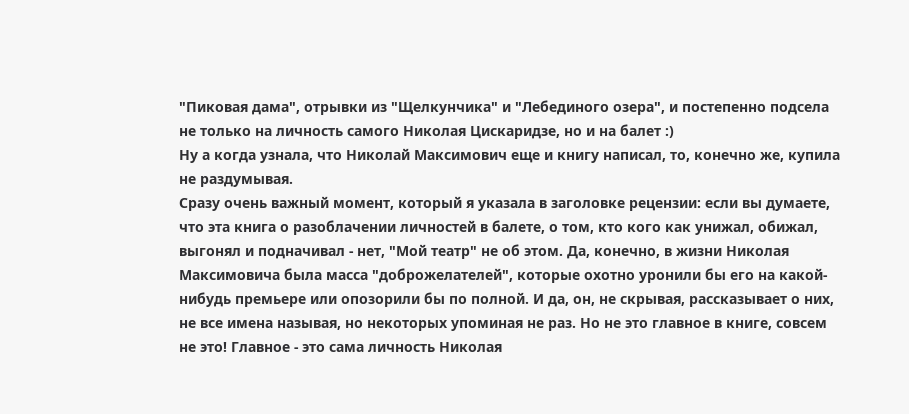"Пиковая дама", отрывки из "Щелкунчика" и "Лебединого озера", и постепенно подсела не только на личность самого Николая Цискаридзе, но и на балет :)
Ну а когда узнала, что Николай Максимович еще и книгу написал, то, конечно же, купила не раздумывая.
Сразу очень важный момент, который я указала в заголовке рецензии: если вы думаете, что эта книга о разоблачении личностей в балете, о том, кто кого как унижал, обижал, выгонял и подначивал - нет, "Мой театр" не об этом. Да, конечно, в жизни Николая Максимовича была масса "доброжелателей", которые охотно уронили бы его на какой-нибудь премьере или опозорили бы по полной. И да, он, не скрывая, рассказывает о них, не все имена называя, но некоторых упоминая не раз. Но не это главное в книге, совсем не это! Главное - это сама личность Николая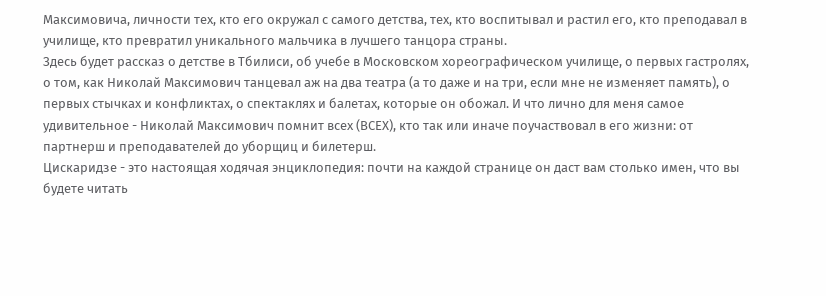Максимовича, личности тех, кто его окружал с самого детства, тех, кто воспитывал и растил его, кто преподавал в училище, кто превратил уникального мальчика в лучшего танцора страны.
Здесь будет рассказ о детстве в Тбилиси, об учебе в Московском хореографическом училище, о первых гастролях, о том, как Николай Максимович танцевал аж на два театра (а то даже и на три, если мне не изменяет память), о первых стычках и конфликтах, о спектаклях и балетах, которые он обожал. И что лично для меня самое удивительное - Николай Максимович помнит всех (ВСЕХ), кто так или иначе поучаствовал в его жизни: от партнерш и преподавателей до уборщиц и билетерш.
Цискаридзе - это настоящая ходячая энциклопедия: почти на каждой странице он даст вам столько имен, что вы будете читать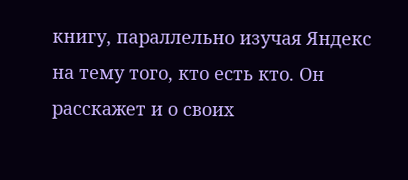книгу, параллельно изучая Яндекс на тему того, кто есть кто. Он расскажет и о своих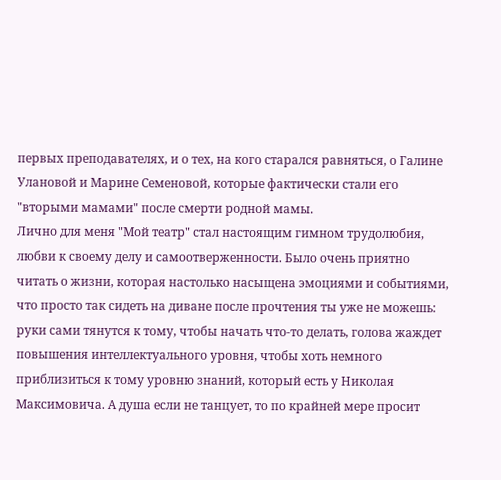первых преподавателях, и о тех, на кого старался равняться, о Галине Улановой и Марине Семеновой, которые фактически стали его "вторыми мамами" после смерти родной мамы.
Лично для меня "Мой театр" стал настоящим гимном трудолюбия, любви к своему делу и самоотверженности. Было очень приятно читать о жизни, которая настолько насыщена эмоциями и событиями, что просто так сидеть на диване после прочтения ты уже не можешь: руки сами тянутся к тому, чтобы начать что-то делать, голова жаждет повышения интеллектуального уровня, чтобы хоть немного приблизиться к тому уровню знаний, который есть у Николая Максимовича. А душа если не танцует, то по крайней мере просит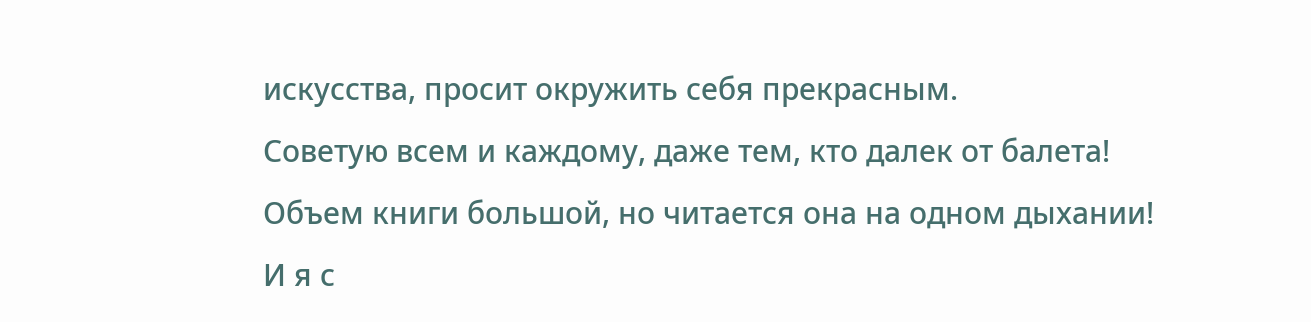искусства, просит окружить себя прекрасным.
Советую всем и каждому, даже тем, кто далек от балета! Объем книги большой, но читается она на одном дыхании! И я с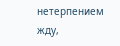нетерпением жду,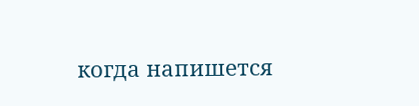когда напишется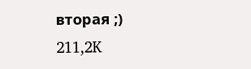вторая ;)
211,2K